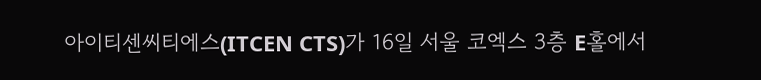아이티센씨티에스(ITCEN CTS)가 16일 서울 코엑스 3층 E홀에서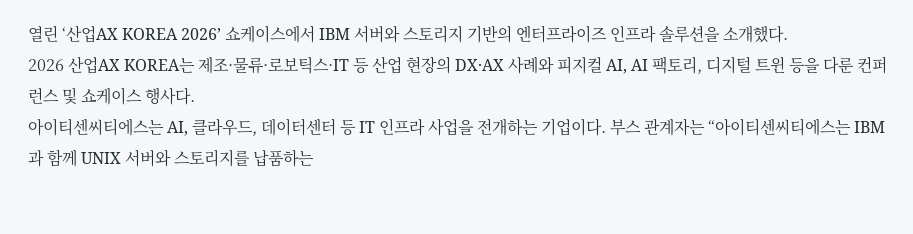열린 ‘산업AX KOREA 2026’ 쇼케이스에서 IBM 서버와 스토리지 기반의 엔터프라이즈 인프라 솔루션을 소개했다.
2026 산업AX KOREA는 제조·물류·로보틱스·IT 등 산업 현장의 DX·AX 사례와 피지컬 AI, AI 팩토리, 디지털 트윈 등을 다룬 컨퍼런스 및 쇼케이스 행사다.
아이티센씨티에스는 AI, 클라우드, 데이터센터 등 IT 인프라 사업을 전개하는 기업이다. 부스 관계자는 “아이티센씨티에스는 IBM과 함께 UNIX 서버와 스토리지를 납품하는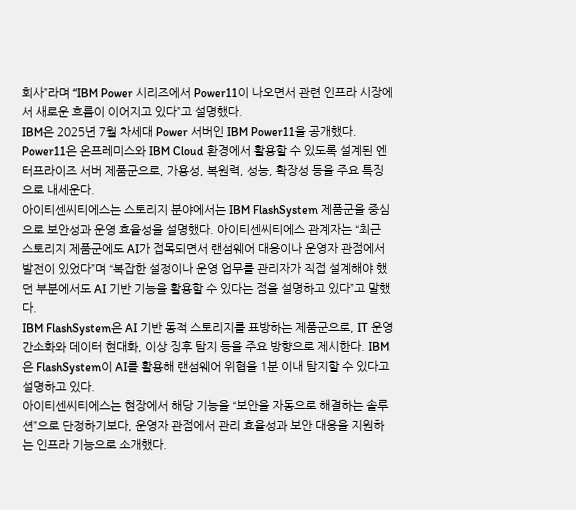회사”라며 “IBM Power 시리즈에서 Power11이 나오면서 관련 인프라 시장에서 새로운 흐름이 이어지고 있다”고 설명했다.
IBM은 2025년 7월 차세대 Power 서버인 IBM Power11을 공개했다. Power11은 온프레미스와 IBM Cloud 환경에서 활용할 수 있도록 설계된 엔터프라이즈 서버 제품군으로, 가용성, 복원력, 성능, 확장성 등을 주요 특징으로 내세운다.
아이티센씨티에스는 스토리지 분야에서는 IBM FlashSystem 제품군을 중심으로 보안성과 운영 효율성을 설명했다. 아이티센씨티에스 관계자는 “최근 스토리지 제품군에도 AI가 접목되면서 랜섬웨어 대응이나 운영자 관점에서 발전이 있었다”며 “복잡한 설정이나 운영 업무를 관리자가 직접 설계해야 했던 부분에서도 AI 기반 기능을 활용할 수 있다는 점을 설명하고 있다”고 말했다.
IBM FlashSystem은 AI 기반 동적 스토리지를 표방하는 제품군으로, IT 운영 간소화와 데이터 현대화, 이상 징후 탐지 등을 주요 방향으로 제시한다. IBM은 FlashSystem이 AI를 활용해 랜섬웨어 위협을 1분 이내 탐지할 수 있다고 설명하고 있다.
아이티센씨티에스는 현장에서 해당 기능을 “보안을 자동으로 해결하는 솔루션”으로 단정하기보다, 운영자 관점에서 관리 효율성과 보안 대응을 지원하는 인프라 기능으로 소개했다.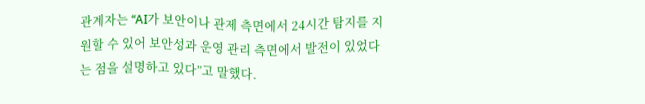관계자는 “AI가 보안이나 관제 측면에서 24시간 탐지를 지원할 수 있어 보안성과 운영 관리 측면에서 발전이 있었다는 점을 설명하고 있다”고 말했다.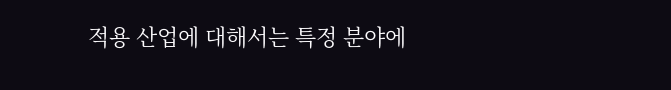적용 산업에 대해서는 특정 분야에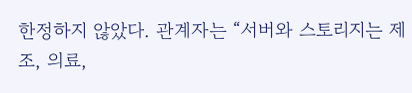한정하지 않았다. 관계자는 “서버와 스토리지는 제조, 의료,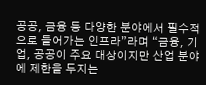공공, 금융 등 다양한 분야에서 필수적으로 들어가는 인프라”라며 “금융, 기업, 공공이 주요 대상이지만 산업 분야에 제한을 두지는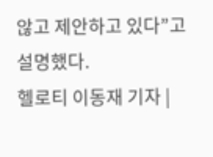않고 제안하고 있다”고 설명했다.
헬로티 이동재 기자 |